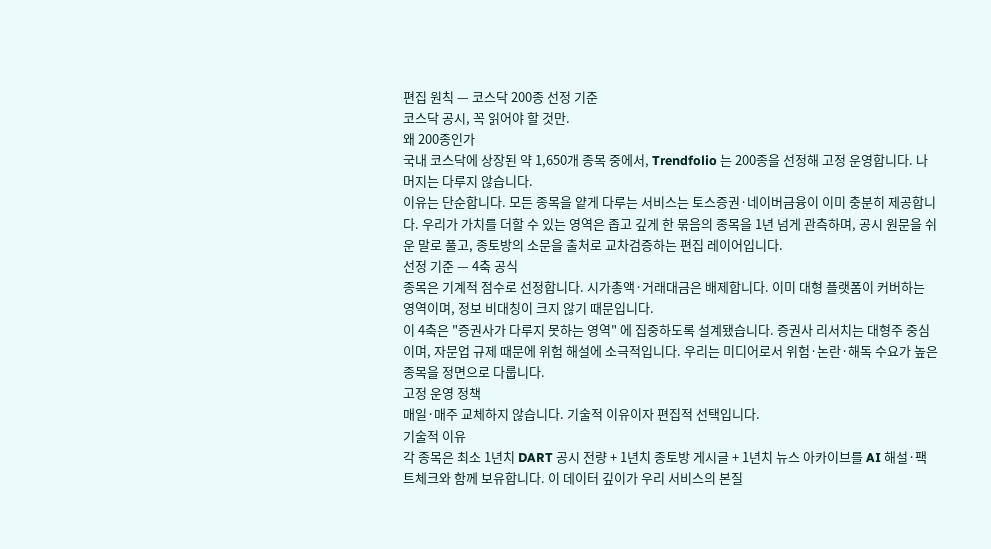편집 원칙 — 코스닥 200종 선정 기준
코스닥 공시, 꼭 읽어야 할 것만.
왜 200종인가
국내 코스닥에 상장된 약 1,650개 종목 중에서, Trendfolio 는 200종을 선정해 고정 운영합니다. 나머지는 다루지 않습니다.
이유는 단순합니다. 모든 종목을 얕게 다루는 서비스는 토스증권·네이버금융이 이미 충분히 제공합니다. 우리가 가치를 더할 수 있는 영역은 좁고 깊게 한 묶음의 종목을 1년 넘게 관측하며, 공시 원문을 쉬운 말로 풀고, 종토방의 소문을 출처로 교차검증하는 편집 레이어입니다.
선정 기준 — 4축 공식
종목은 기계적 점수로 선정합니다. 시가총액·거래대금은 배제합니다. 이미 대형 플랫폼이 커버하는 영역이며, 정보 비대칭이 크지 않기 때문입니다.
이 4축은 "증권사가 다루지 못하는 영역" 에 집중하도록 설계됐습니다. 증권사 리서치는 대형주 중심이며, 자문업 규제 때문에 위험 해설에 소극적입니다. 우리는 미디어로서 위험·논란·해독 수요가 높은 종목을 정면으로 다룹니다.
고정 운영 정책
매일·매주 교체하지 않습니다. 기술적 이유이자 편집적 선택입니다.
기술적 이유
각 종목은 최소 1년치 DART 공시 전량 + 1년치 종토방 게시글 + 1년치 뉴스 아카이브를 AI 해설·팩트체크와 함께 보유합니다. 이 데이터 깊이가 우리 서비스의 본질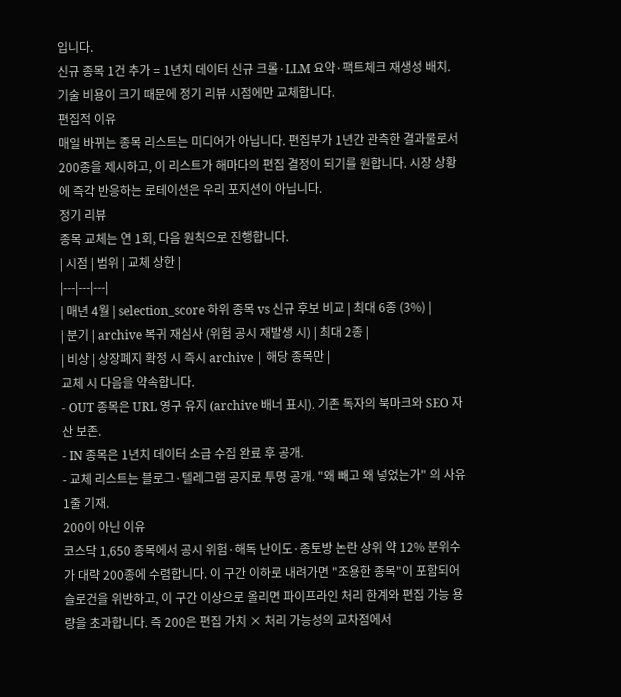입니다.
신규 종목 1건 추가 = 1년치 데이터 신규 크롤·LLM 요약·팩트체크 재생성 배치. 기술 비용이 크기 때문에 정기 리뷰 시점에만 교체합니다.
편집적 이유
매일 바뀌는 종목 리스트는 미디어가 아닙니다. 편집부가 1년간 관측한 결과물로서 200종을 제시하고, 이 리스트가 해마다의 편집 결정이 되기를 원합니다. 시장 상황에 즉각 반응하는 로테이션은 우리 포지션이 아닙니다.
정기 리뷰
종목 교체는 연 1회, 다음 원칙으로 진행합니다.
| 시점 | 범위 | 교체 상한 |
|---|---|---|
| 매년 4월 | selection_score 하위 종목 vs 신규 후보 비교 | 최대 6종 (3%) |
| 분기 | archive 복귀 재심사 (위험 공시 재발생 시) | 최대 2종 |
| 비상 | 상장폐지 확정 시 즉시 archive | 해당 종목만 |
교체 시 다음을 약속합니다.
- OUT 종목은 URL 영구 유지 (archive 배너 표시). 기존 독자의 북마크와 SEO 자산 보존.
- IN 종목은 1년치 데이터 소급 수집 완료 후 공개.
- 교체 리스트는 블로그·텔레그램 공지로 투명 공개. "왜 빼고 왜 넣었는가" 의 사유 1줄 기재.
200이 아닌 이유
코스닥 1,650 종목에서 공시 위험·해독 난이도·종토방 논란 상위 약 12% 분위수가 대략 200종에 수렴합니다. 이 구간 이하로 내려가면 "조용한 종목"이 포함되어 슬로건을 위반하고, 이 구간 이상으로 올리면 파이프라인 처리 한계와 편집 가능 용량을 초과합니다. 즉 200은 편집 가치 × 처리 가능성의 교차점에서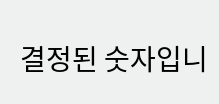결정된 숫자입니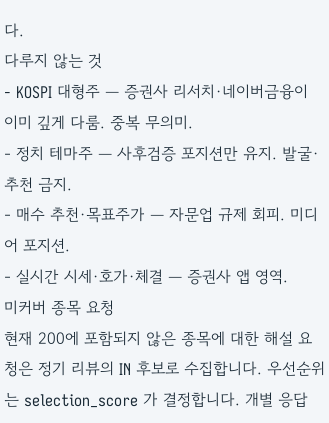다.
다루지 않는 것
- KOSPI 대형주 — 증권사 리서치·네이버금융이 이미 깊게 다룸. 중복 무의미.
- 정치 테마주 — 사후검증 포지션만 유지. 발굴·추천 금지.
- 매수 추천·목표주가 — 자문업 규제 회피. 미디어 포지션.
- 실시간 시세·호가·체결 — 증권사 앱 영역.
미커버 종목 요청
현재 200에 포함되지 않은 종목에 대한 해설 요청은 정기 리뷰의 IN 후보로 수집합니다. 우선순위는 selection_score 가 결정합니다. 개별 응답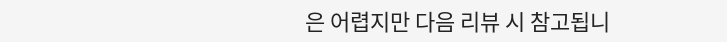은 어렵지만 다음 리뷰 시 참고됩니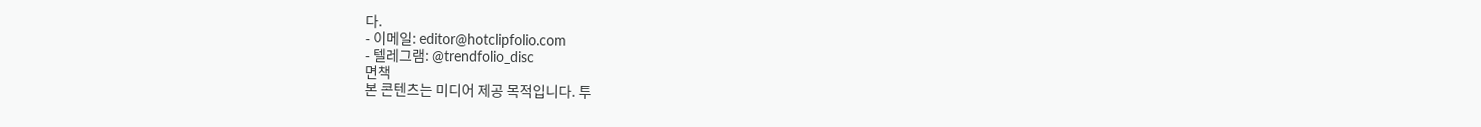다.
- 이메일: editor@hotclipfolio.com
- 텔레그램: @trendfolio_disc
면책
본 콘텐츠는 미디어 제공 목적입니다. 투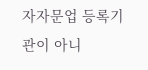자자문업 등록기관이 아니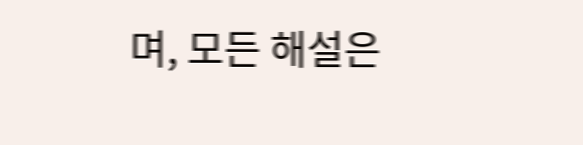며, 모든 해설은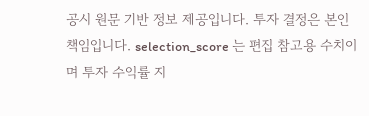공시 원문 기반 정보 제공입니다. 투자 결정은 본인 책임입니다. selection_score 는 편집 참고용 수치이며 투자 수익률 지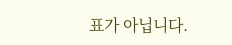표가 아닙니다.